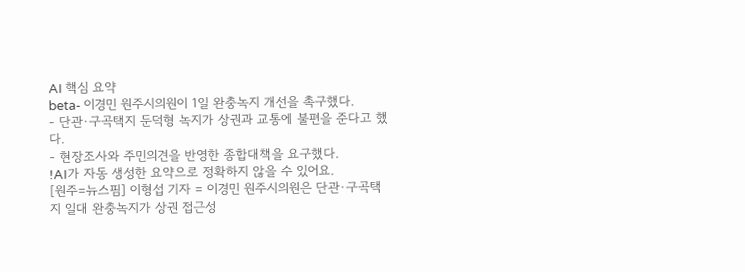AI 핵심 요약
beta- 이경민 원주시의원이 1일 완충녹지 개선을 촉구했다.
- 단관·구곡택지 둔덕형 녹지가 상권과 교통에 불편을 준다고 했다.
- 현장조사와 주민의견을 반영한 종합대책을 요구했다.
!AI가 자동 생성한 요약으로 정확하지 않을 수 있어요.
[원주=뉴스핌] 이형섭 기자 = 이경민 원주시의원은 단관·구곡택지 일대 완충녹지가 상권 접근성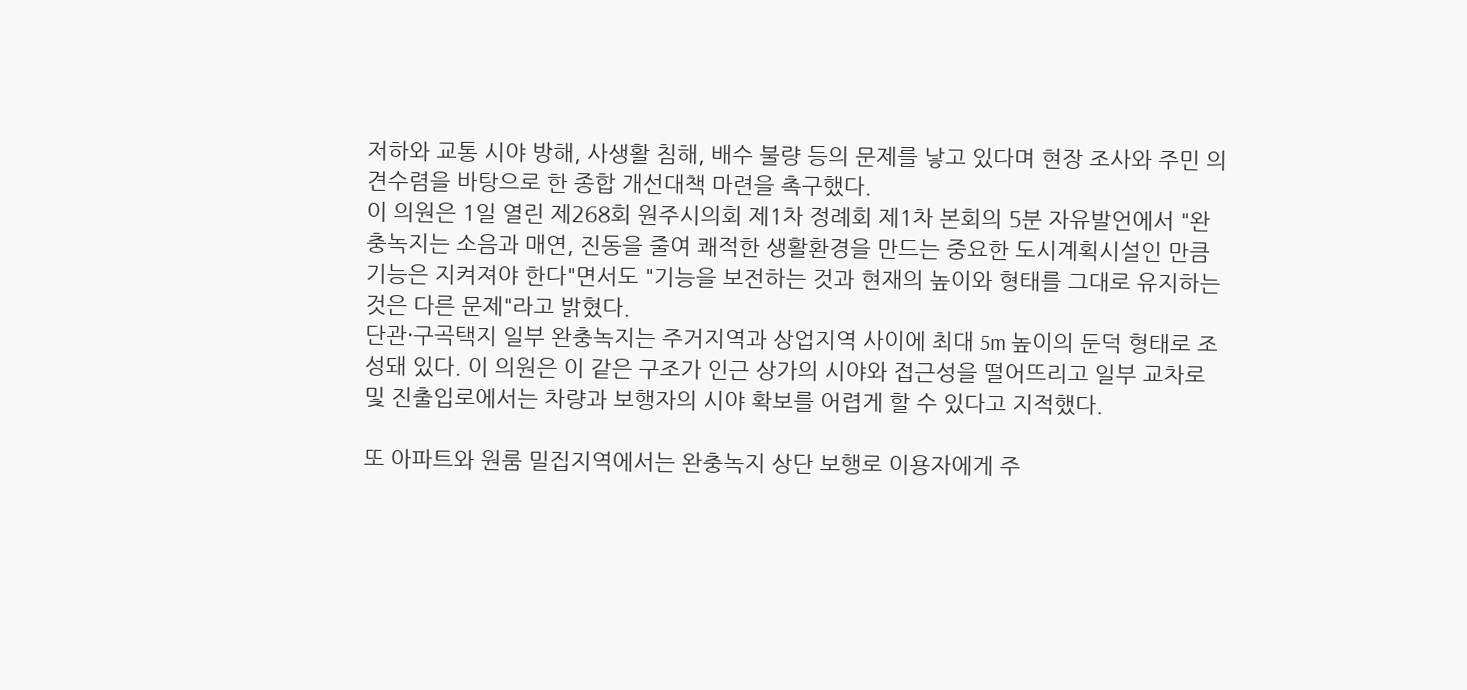저하와 교통 시야 방해, 사생활 침해, 배수 불량 등의 문제를 낳고 있다며 현장 조사와 주민 의견수렴을 바탕으로 한 종합 개선대책 마련을 촉구했다.
이 의원은 1일 열린 제268회 원주시의회 제1차 정례회 제1차 본회의 5분 자유발언에서 "완충녹지는 소음과 매연, 진동을 줄여 쾌적한 생활환경을 만드는 중요한 도시계획시설인 만큼 기능은 지켜져야 한다"면서도 "기능을 보전하는 것과 현재의 높이와 형태를 그대로 유지하는 것은 다른 문제"라고 밝혔다.
단관·구곡택지 일부 완충녹지는 주거지역과 상업지역 사이에 최대 5m 높이의 둔덕 형태로 조성돼 있다. 이 의원은 이 같은 구조가 인근 상가의 시야와 접근성을 떨어뜨리고 일부 교차로 및 진출입로에서는 차량과 보행자의 시야 확보를 어렵게 할 수 있다고 지적했다.

또 아파트와 원룸 밀집지역에서는 완충녹지 상단 보행로 이용자에게 주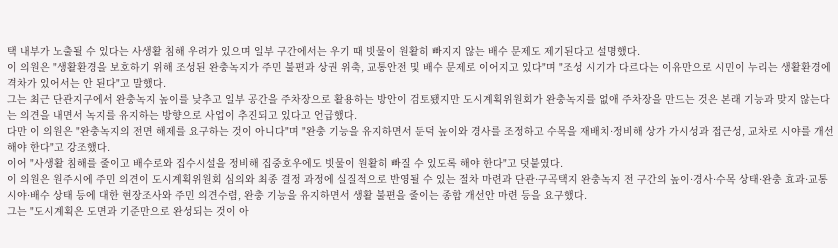택 내부가 노출될 수 있다는 사생활 침해 우려가 있으며 일부 구간에서는 우기 때 빗물이 원활히 빠지지 않는 배수 문제도 제기된다고 설명했다.
이 의원은 "생활환경을 보호하기 위해 조성된 완충녹지가 주민 불편과 상권 위축, 교통안전 및 배수 문제로 이어지고 있다"며 "조성 시기가 다르다는 이유만으로 시민이 누리는 생활환경에 격차가 있어서는 안 된다"고 말했다.
그는 최근 단관지구에서 완충녹지 높이를 낮추고 일부 공간을 주차장으로 활용하는 방안이 검토됐지만 도시계획위원회가 완충녹지를 없애 주차장을 만드는 것은 본래 기능과 맞지 않는다는 의견을 내면서 녹지를 유지하는 방향으로 사업이 추진되고 있다고 언급했다.
다만 이 의원은 "완충녹지의 전면 해제를 요구하는 것이 아니다"며 "완충 기능을 유지하면서 둔덕 높이와 경사를 조정하고 수목을 재배치·정비해 상가 가시성과 접근성, 교차로 시야를 개선해야 한다"고 강조했다.
이어 "사생활 침해를 줄이고 배수로와 집수시설을 정비해 집중호우에도 빗물이 원활히 빠질 수 있도록 해야 한다"고 덧붙였다.
이 의원은 원주시에 주민 의견이 도시계획위원회 심의와 최종 결정 과정에 실질적으로 반영될 수 있는 절차 마련과 단관·구곡택지 완충녹지 전 구간의 높이·경사·수목 상태·완충 효과·교통 시야·배수 상태 등에 대한 현장조사와 주민 의견수렴, 완충 기능을 유지하면서 생활 불편을 줄이는 종합 개선안 마련 등을 요구했다.
그는 "도시계획은 도면과 기준만으로 완성되는 것이 아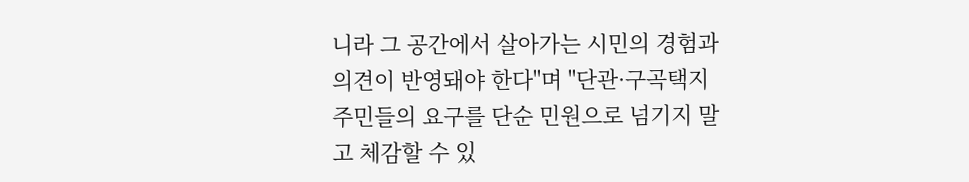니라 그 공간에서 살아가는 시민의 경험과 의견이 반영돼야 한다"며 "단관·구곡택지 주민들의 요구를 단순 민원으로 넘기지 말고 체감할 수 있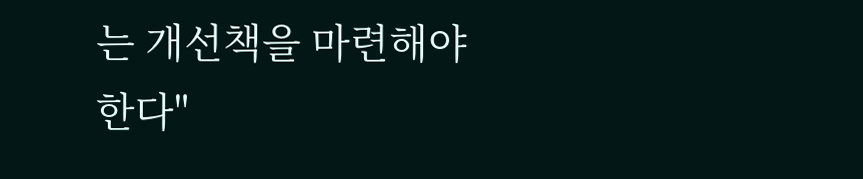는 개선책을 마련해야 한다"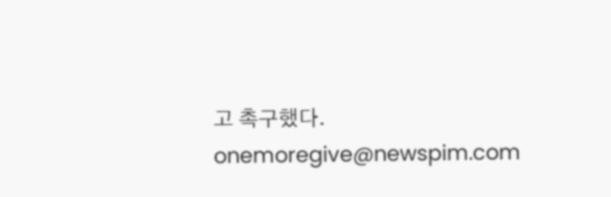고 촉구했다.
onemoregive@newspim.com